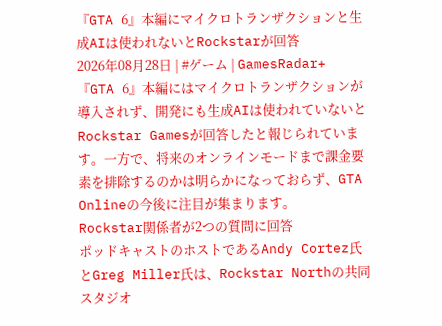『GTA 6』本編にマイクロトランザクションと生成AIは使われないとRockstarが回答
2026年08月28日 | #ゲーム | GamesRadar+
『GTA 6』本編にはマイクロトランザクションが導入されず、開発にも生成AIは使われていないとRockstar Gamesが回答したと報じられています。一方で、将来のオンラインモードまで課金要素を排除するのかは明らかになっておらず、GTA Onlineの今後に注目が集まります。
Rockstar関係者が2つの質問に回答
ポッドキャストのホストであるAndy Cortez氏とGreg Miller氏は、Rockstar Northの共同スタジオ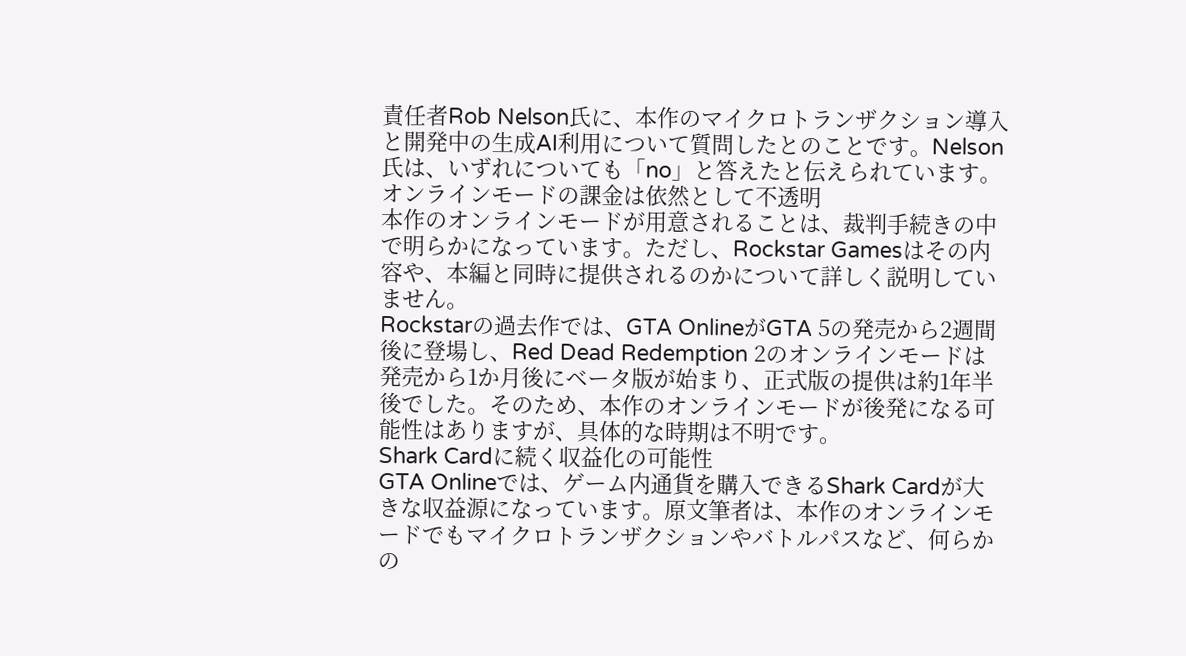責任者Rob Nelson氏に、本作のマイクロトランザクション導入と開発中の生成AI利用について質問したとのことです。Nelson氏は、いずれについても「no」と答えたと伝えられています。
オンラインモードの課金は依然として不透明
本作のオンラインモードが用意されることは、裁判手続きの中で明らかになっています。ただし、Rockstar Gamesはその内容や、本編と同時に提供されるのかについて詳しく説明していません。
Rockstarの過去作では、GTA OnlineがGTA 5の発売から2週間後に登場し、Red Dead Redemption 2のオンラインモードは発売から1か月後にベータ版が始まり、正式版の提供は約1年半後でした。そのため、本作のオンラインモードが後発になる可能性はありますが、具体的な時期は不明です。
Shark Cardに続く収益化の可能性
GTA Onlineでは、ゲーム内通貨を購入できるShark Cardが大きな収益源になっています。原文筆者は、本作のオンラインモードでもマイクロトランザクションやバトルパスなど、何らかの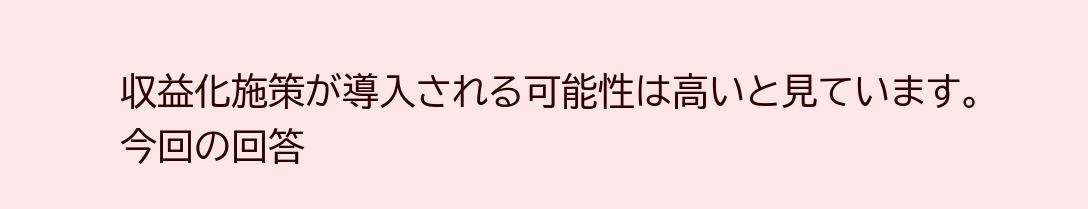収益化施策が導入される可能性は高いと見ています。
今回の回答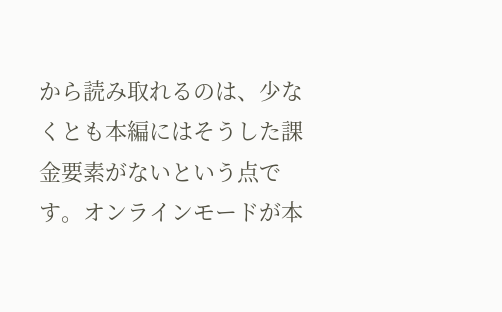から読み取れるのは、少なくとも本編にはそうした課金要素がないという点です。オンラインモードが本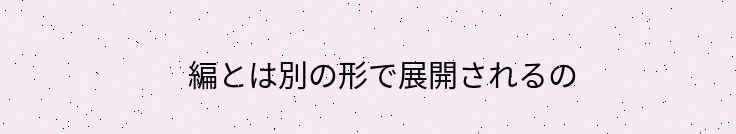編とは別の形で展開されるの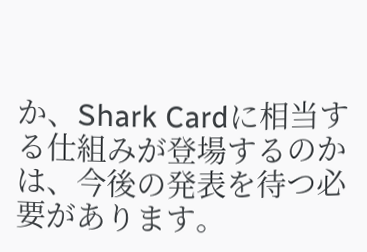か、Shark Cardに相当する仕組みが登場するのかは、今後の発表を待つ必要があります。